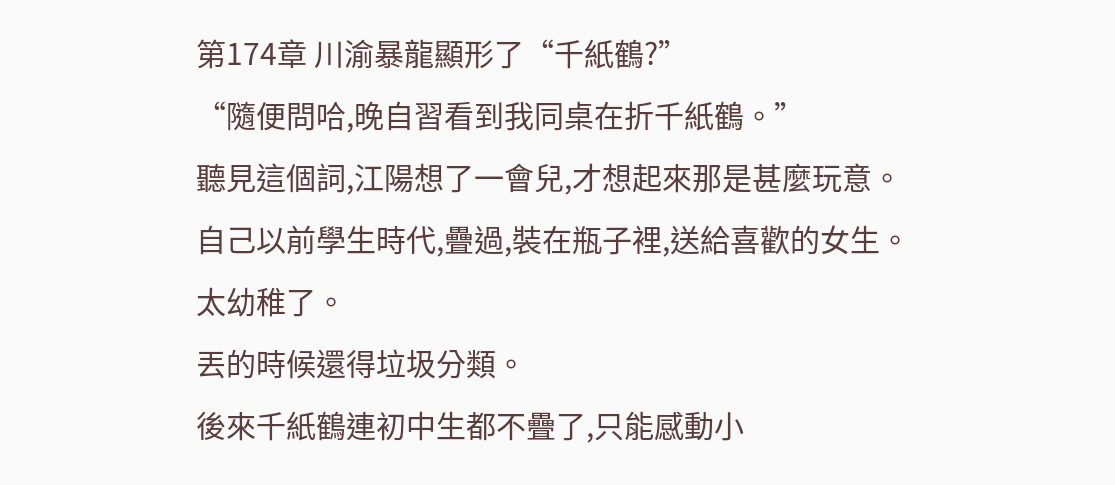第174章 川渝暴龍顯形了“千紙鶴?”
“隨便問哈,晚自習看到我同桌在折千紙鶴。”
聽見這個詞,江陽想了一會兒,才想起來那是甚麼玩意。
自己以前學生時代,疊過,裝在瓶子裡,送給喜歡的女生。
太幼稚了。
丟的時候還得垃圾分類。
後來千紙鶴連初中生都不疊了,只能感動小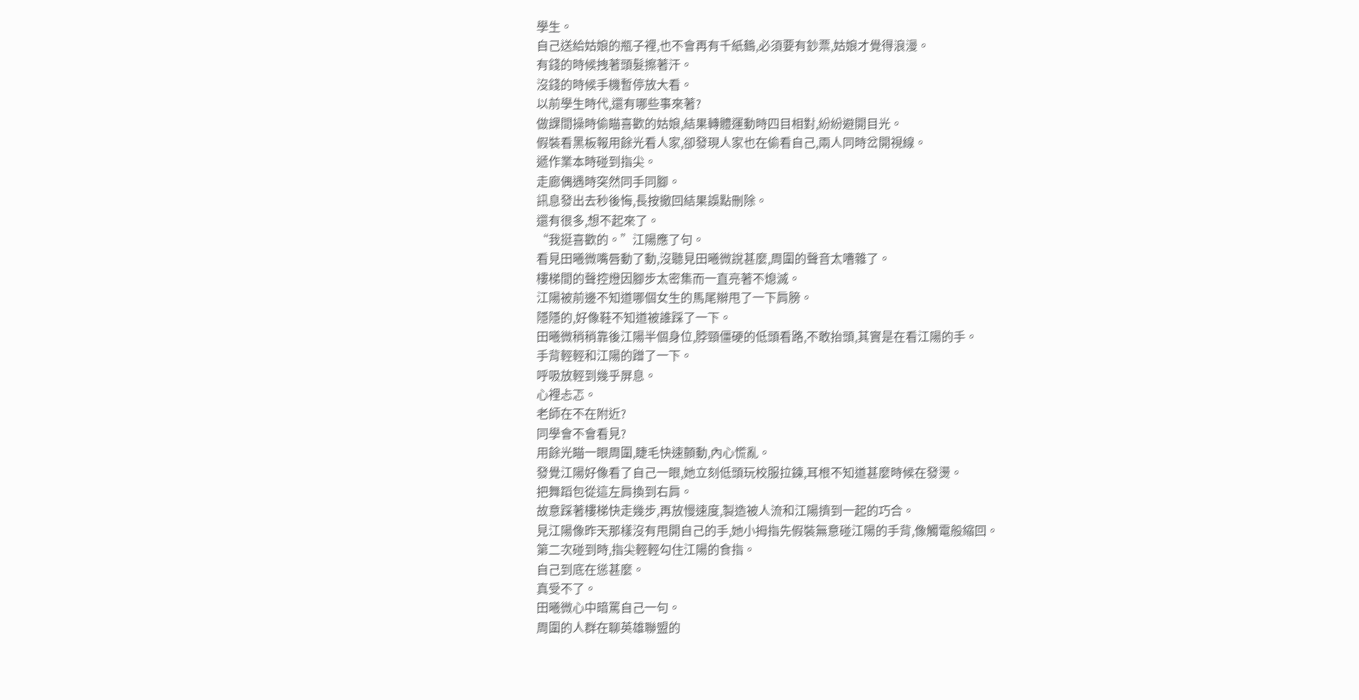學生。
自己送給姑娘的瓶子裡,也不會再有千紙鶴,必須要有鈔票,姑娘才覺得浪漫。
有錢的時候拽著頭髮擦著汗。
沒錢的時候手機暫停放大看。
以前學生時代,還有哪些事來著?
做課間操時偷瞄喜歡的姑娘,結果轉體運動時四目相對,紛紛避開目光。
假裝看黑板報用餘光看人家,卻發現人家也在偷看自己,兩人同時岔開視線。
遞作業本時碰到指尖。
走廊偶遇時突然同手同腳。
訊息發出去秒後悔,長按撤回結果誤點刪除。
還有很多,想不起來了。
“我挺喜歡的。”江陽應了句。
看見田曦微嘴唇動了動,沒聽見田曦微說甚麼,周圍的聲音太嘈雜了。
樓梯間的聲控燈因腳步太密集而一直亮著不熄滅。
江陽被前邊不知道哪個女生的馬尾辮甩了一下肩膀。
隱隱的,好像鞋不知道被誰踩了一下。
田曦微稍稍靠後江陽半個身位,脖頸僵硬的低頭看路,不敢抬頭,其實是在看江陽的手。
手背輕輕和江陽的蹭了一下。
呼吸放輕到幾乎屏息。
心裡忐忑。
老師在不在附近?
同學會不會看見?
用餘光瞄一眼周圍,睫毛快速顫動,內心慌亂。
發覺江陽好像看了自己一眼,她立刻低頭玩校服拉鍊,耳根不知道甚麼時候在發燙。
把舞蹈包從這左肩換到右肩。
故意踩著樓梯快走幾步,再放慢速度,製造被人流和江陽擠到一起的巧合。
見江陽像昨天那樣沒有甩開自己的手,她小拇指先假裝無意碰江陽的手背,像觸電般縮回。
第二次碰到時,指尖輕輕勾住江陽的食指。
自己到底在慫甚麼。
真受不了。
田曦微心中暗罵自己一句。
周圍的人群在聊英雄聯盟的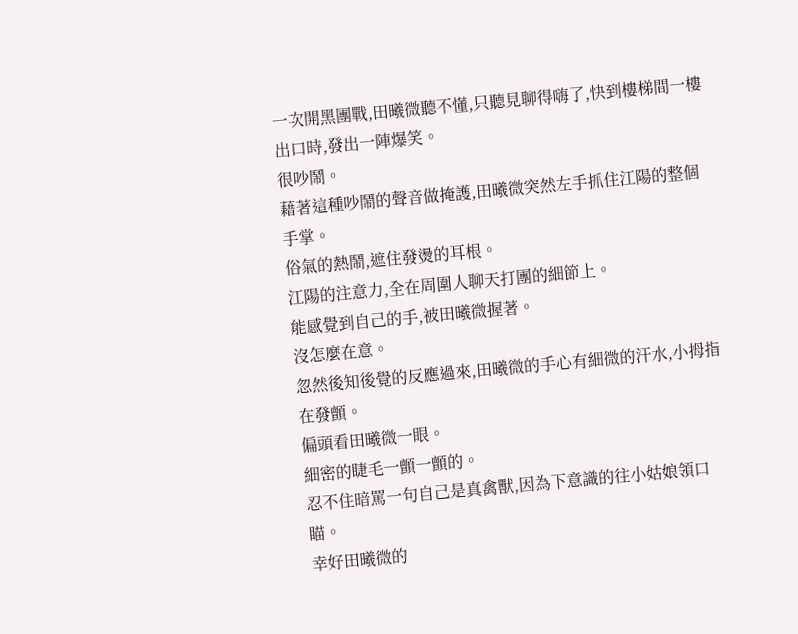一次開黑團戰,田曦微聽不懂,只聽見聊得嗨了,快到樓梯間一樓出口時,發出一陣爆笑。
很吵鬧。
藉著這種吵鬧的聲音做掩護,田曦微突然左手抓住江陽的整個手掌。
俗氣的熱鬧,遮住發燙的耳根。
江陽的注意力,全在周圍人聊天打團的細節上。
能感覺到自己的手,被田曦微握著。
沒怎麼在意。
忽然後知後覺的反應過來,田曦微的手心有細微的汗水,小拇指在發顫。
偏頭看田曦微一眼。
細密的睫毛一顫一顫的。
忍不住暗罵一句自己是真禽獸,因為下意識的往小姑娘領口瞄。
幸好田曦微的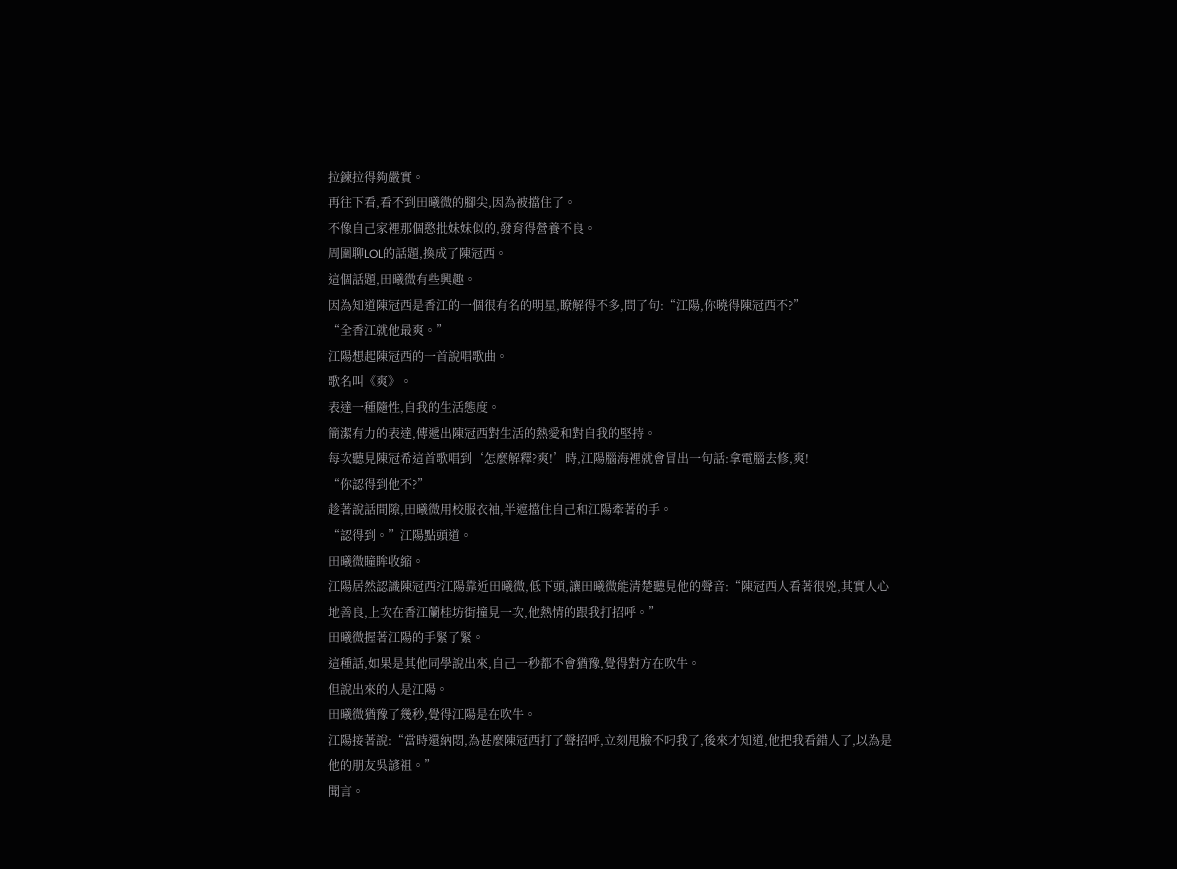拉鍊拉得夠嚴實。
再往下看,看不到田曦微的腳尖,因為被擋住了。
不像自己家裡那個憨批妹妹似的,發育得營養不良。
周圍聊LOL的話題,換成了陳冠西。
這個話題,田曦微有些興趣。
因為知道陳冠西是香江的一個很有名的明星,瞭解得不多,問了句:“江陽,你曉得陳冠西不?”
“全香江就他最爽。”
江陽想起陳冠西的一首說唱歌曲。
歌名叫《爽》。
表達一種隨性,自我的生活態度。
簡潔有力的表達,傳遞出陳冠西對生活的熱愛和對自我的堅持。
每次聽見陳冠希這首歌唱到‘怎麼解釋?爽!’時,江陽腦海裡就會冒出一句話:拿電腦去修,爽!
“你認得到他不?”
趁著說話間隙,田曦微用校服衣袖,半遮擋住自己和江陽牽著的手。
“認得到。”江陽點頭道。
田曦微瞳眸收縮。
江陽居然認識陳冠西?江陽靠近田曦微,低下頭,讓田曦微能清楚聽見他的聲音:“陳冠西人看著很兇,其實人心地善良,上次在香江蘭桂坊街撞見一次,他熱情的跟我打招呼。”
田曦微握著江陽的手緊了緊。
這種話,如果是其他同學說出來,自己一秒都不會猶豫,覺得對方在吹牛。
但說出來的人是江陽。
田曦微猶豫了幾秒,覺得江陽是在吹牛。
江陽接著說:“當時還納悶,為甚麼陳冠西打了聲招呼,立刻甩臉不叼我了,後來才知道,他把我看錯人了,以為是他的朋友吳諺祖。”
聞言。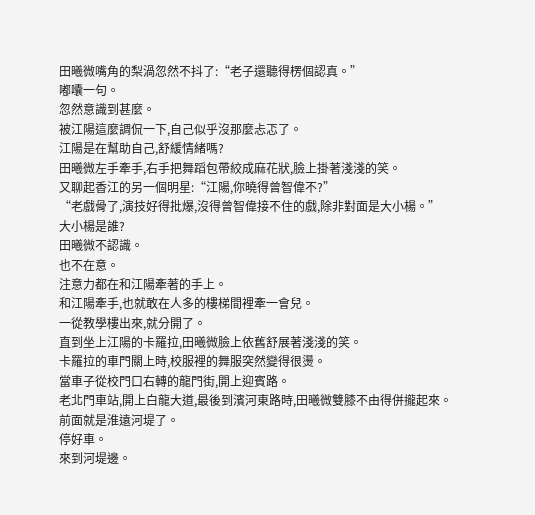田曦微嘴角的梨渦忽然不抖了:“老子還聽得楞個認真。”
嘟囔一句。
忽然意識到甚麼。
被江陽這麼調侃一下,自己似乎沒那麼忐忑了。
江陽是在幫助自己,舒緩情緒嗎?
田曦微左手牽手,右手把舞蹈包帶絞成麻花狀,臉上掛著淺淺的笑。
又聊起香江的另一個明星:“江陽,你曉得曾智偉不?”
“老戲骨了,演技好得批爆,沒得曾智偉接不住的戲,除非對面是大小楊。”
大小楊是誰?
田曦微不認識。
也不在意。
注意力都在和江陽牽著的手上。
和江陽牽手,也就敢在人多的樓梯間裡牽一會兒。
一從教學樓出來,就分開了。
直到坐上江陽的卡羅拉,田曦微臉上依舊舒展著淺淺的笑。
卡羅拉的車門關上時,校服裡的舞服突然變得很燙。
當車子從校門口右轉的龍門街,開上迎賓路。
老北門車站,開上白龍大道,最後到濱河東路時,田曦微雙膝不由得併攏起來。
前面就是淮遠河堤了。
停好車。
來到河堤邊。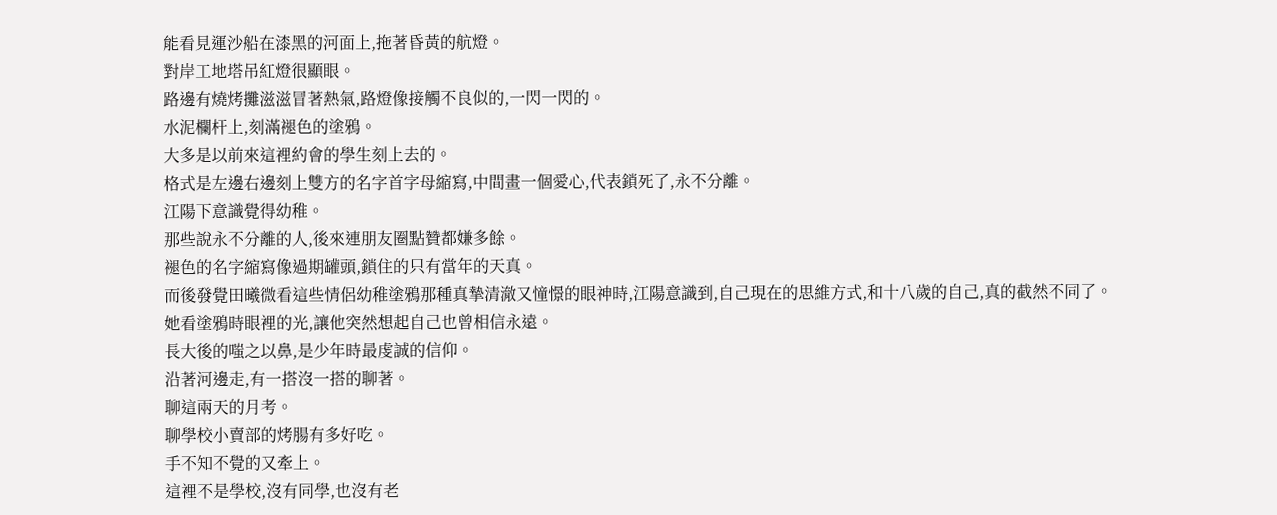能看見運沙船在漆黑的河面上,拖著昏黃的航燈。
對岸工地塔吊紅燈很顯眼。
路邊有燒烤攤滋滋冒著熱氣,路燈像接觸不良似的,一閃一閃的。
水泥欄杆上,刻滿褪色的塗鴉。
大多是以前來這裡約會的學生刻上去的。
格式是左邊右邊刻上雙方的名字首字母縮寫,中間畫一個愛心,代表鎖死了,永不分離。
江陽下意識覺得幼稚。
那些說永不分離的人,後來連朋友圈點贊都嫌多餘。
褪色的名字縮寫像過期罐頭,鎖住的只有當年的天真。
而後發覺田曦微看這些情侶幼稚塗鴉那種真摯清澈又憧憬的眼神時,江陽意識到,自己現在的思維方式,和十八歲的自己,真的截然不同了。
她看塗鴉時眼裡的光,讓他突然想起自己也曾相信永遠。
長大後的嗤之以鼻,是少年時最虔誠的信仰。
沿著河邊走,有一搭沒一搭的聊著。
聊這兩天的月考。
聊學校小賣部的烤腸有多好吃。
手不知不覺的又牽上。
這裡不是學校,沒有同學,也沒有老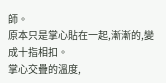師。
原本只是掌心貼在一起,漸漸的,變成十指相扣。
掌心交疊的溫度,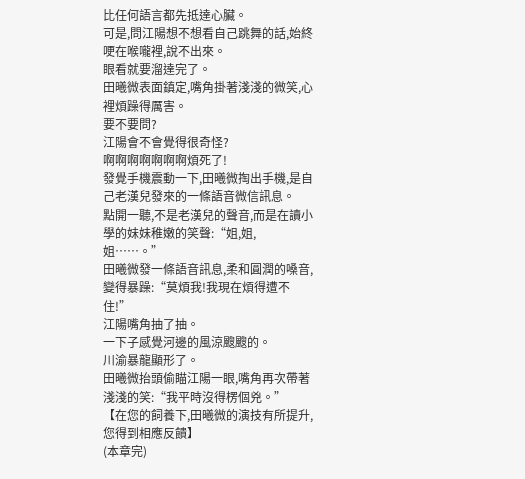比任何語言都先抵達心臟。
可是,問江陽想不想看自己跳舞的話,始終哽在喉嚨裡,說不出來。
眼看就要溜達完了。
田曦微表面鎮定,嘴角掛著淺淺的微笑,心裡煩躁得厲害。
要不要問?
江陽會不會覺得很奇怪?
啊啊啊啊啊啊啊煩死了!
發覺手機震動一下,田曦微掏出手機,是自己老漢兒發來的一條語音微信訊息。
點開一聽,不是老漢兒的聲音,而是在讀小學的妹妹稚嫩的笑聲:“姐,姐,姐……。”
田曦微發一條語音訊息,柔和圓潤的嗓音,變得暴躁:“莫煩我!我現在煩得遭不住!”
江陽嘴角抽了抽。
一下子感覺河邊的風涼颼颼的。
川渝暴龍顯形了。
田曦微抬頭偷瞄江陽一眼,嘴角再次帶著淺淺的笑:“我平時沒得楞個兇。”
【在您的飼養下,田曦微的演技有所提升,您得到相應反饋】
(本章完)